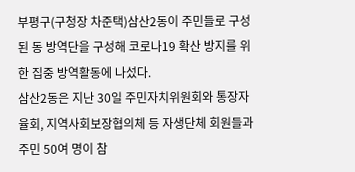부평구(구청장 차준택)삼산2동이 주민들로 구성된 동 방역단을 구성해 코로나19 확산 방지를 위한 집중 방역활동에 나섰다.
삼산2동은 지난 30일 주민자치위원회와 통장자율회, 지역사회보장협의체 등 자생단체 회원들과 주민 50여 명이 참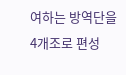여하는 방역단을 4개조로 편성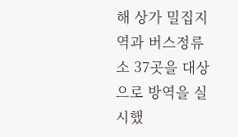해 상가 밀집지역과 버스정류소 37곳을 대상으로 방역을 실시했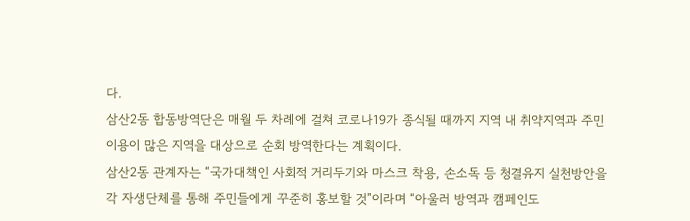다.
삼산2동 합동방역단은 매월 두 차례에 걸쳐 코로나19가 종식될 때까지 지역 내 취약지역과 주민 이용이 많은 지역을 대상으로 순회 방역한다는 계획이다.
삼산2동 관계자는 “국가대책인 사회적 거리두기와 마스크 착용, 손소독 등 청결유지 실천방안을 각 자생단체를 통해 주민들에게 꾸준히 홍보할 것”이라며 “아울러 방역과 캠페인도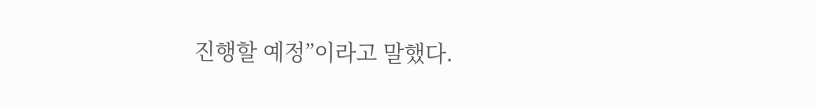진행할 예정”이라고 말했다.